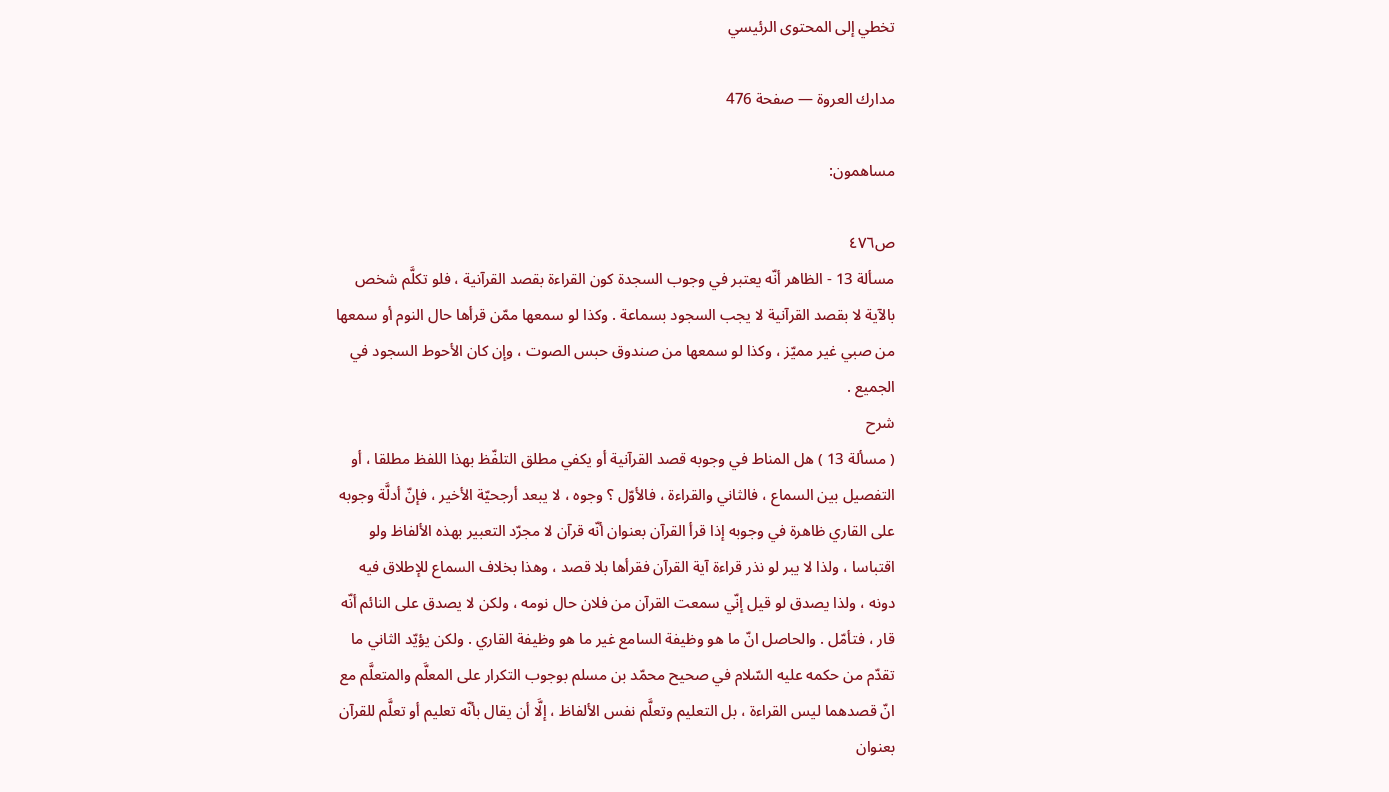تخطي إلى المحتوى الرئيسي

مدارك العروة — صفحة 476

مساهمون:

ص٤٧٦
مسألة 13 - الظاهر أنّه يعتبر في وجوب السجدة كون القراءة بقصد القرآنية ، فلو تكلَّم شخص بالآية لا بقصد القرآنية لا يجب السجود بسماعة . وكذا لو سمعها ممّن قرأها حال النوم أو سمعها من صبي غير مميّز ، وكذا لو سمعها من صندوق حبس الصوت ، وإن كان الأحوط السجود في الجميع .
شرح
( مسألة 13 ) هل المناط في وجوبه قصد القرآنية أو يكفي مطلق التلفّظ بهذا اللفظ مطلقا ، أو التفصيل بين السماع ، فالثاني والقراءة ، فالأوّل ؟ وجوه ، لا يبعد أرجحيّة الأخير ، فإنّ أدلَّة وجوبه على القاري ظاهرة في وجوبه إذا قرأ القرآن بعنوان أنّه قرآن لا مجرّد التعبير بهذه الألفاظ ولو اقتباسا ، ولذا لا يبر لو نذر قراءة آية القرآن فقرأها بلا قصد ، وهذا بخلاف السماع للإطلاق فيه دونه ، ولذا يصدق لو قيل إنّي سمعت القرآن من فلان حال نومه ، ولكن لا يصدق على النائم أنّه قار ، فتأمّل . والحاصل انّ ما هو وظيفة السامع غير ما هو وظيفة القاري . ولكن يؤيّد الثاني ما تقدّم من حكمه عليه السّلام في صحيح محمّد بن مسلم بوجوب التكرار على المعلَّم والمتعلَّم مع انّ قصدهما ليس القراءة ، بل التعليم وتعلَّم نفس الألفاظ ، إلَّا أن يقال بأنّه تعليم أو تعلَّم للقرآن بعنوان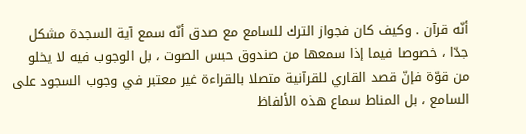أنّه قرآن . وكيف كان فجواز الترك للسامع مع صدق أنّه سمع آية السجدة مشكل جدّا ، خصوصا فيما إذا سمعها من صندوق حبس الصوت ، بل الوجوب فيه لا يخلو من قوّة فإنّ قصد القاري للقرآنية متصلا بالقراءة غير معتبر في وجوب السجود على السامع ، بل المناط سماع هذه الألفاظ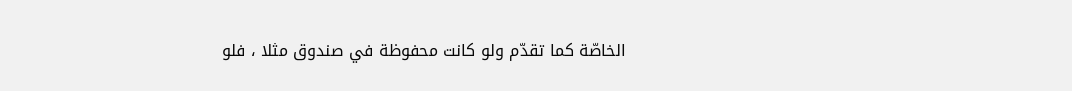الخاصّة كما تقدّم ولو كانت محفوظة في صندوق مثلا ، فلو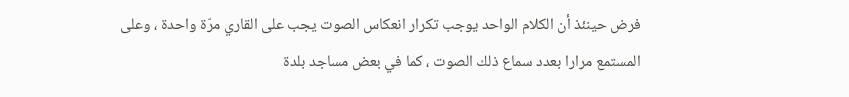فرض حينئذ أن الكلام الواحد يوجب تكرار انعكاس الصوت يجب على القاري مرّة واحدة ، وعلى المستمع مرارا بعدد سماع ذلك الصوت ، كما في بعض مساجد بلدة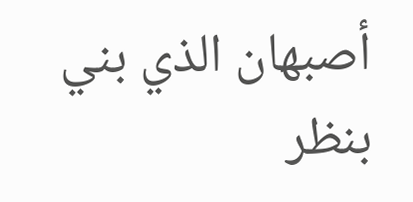أصبهان الذي بني بنظر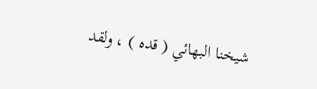شيخنا البهائي ( قده ) ، ولقد